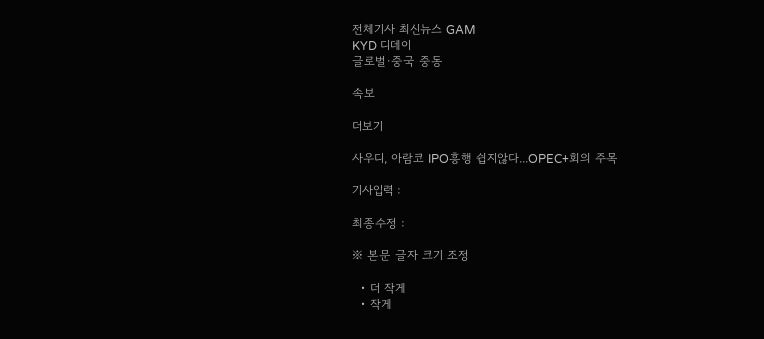전체기사 최신뉴스 GAM
KYD 디데이
글로벌·중국 중동

속보

더보기

사우디, 아람코 IPO흥행 쉽지않다...OPEC+회의 주목

기사입력 :

최종수정 :

※ 본문 글자 크기 조정

  • 더 작게
  • 작게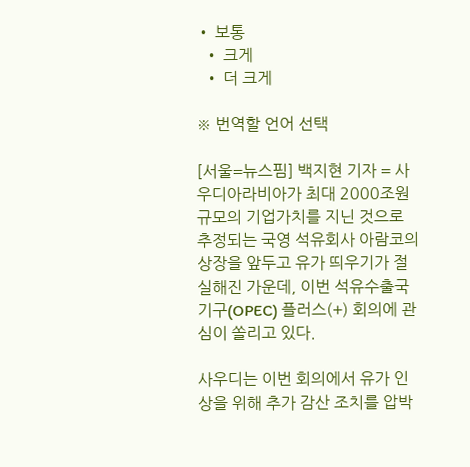• 보통
  • 크게
  • 더 크게

※ 번역할 언어 선택

[서울=뉴스핌] 백지현 기자 = 사우디아라비아가 최대 2000조원 규모의 기업가치를 지닌 것으로 추정되는 국영 석유회사 아람코의 상장을 앞두고 유가 띄우기가 절실해진 가운데, 이번 석유수출국기구(OPEC) 플러스(+) 회의에 관심이 쏠리고 있다.

사우디는 이번 회의에서 유가 인상을 위해 추가 감산 조치를 압박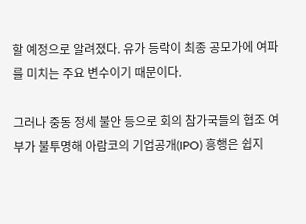할 예정으로 알려졌다. 유가 등락이 최종 공모가에 여파를 미치는 주요 변수이기 때문이다.

그러나 중동 정세 불안 등으로 회의 참가국들의 협조 여부가 불투명해 아람코의 기업공개(IPO) 흥행은 쉽지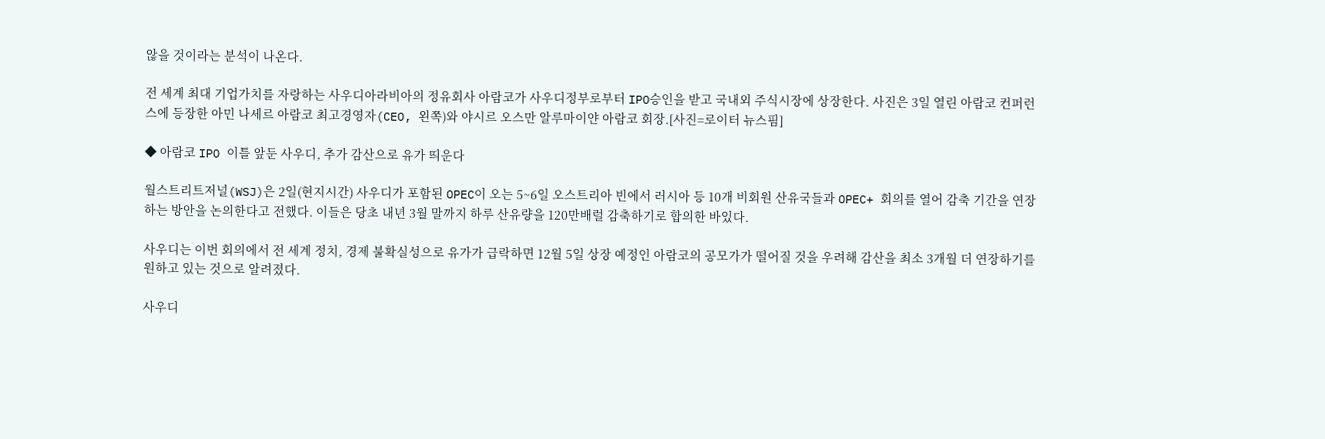않을 것이라는 분석이 나온다.

전 세계 최대 기업가치를 자랑하는 사우디아라비아의 정유회사 아람코가 사우디정부로부터 IPO승인을 받고 국내외 주식시장에 상장한다. 사진은 3일 열린 아람코 컨퍼런스에 등장한 아민 나세르 아람코 최고경영자(CEO, 왼쪽)와 야시르 오스만 알루마이얀 아람코 회장.[사진=로이터 뉴스핌]

◆ 아람코 IPO 이틀 앞둔 사우디, 추가 감산으로 유가 띄운다

월스트리트저널(WSJ)은 2일(현지시간) 사우디가 포함된 OPEC이 오는 5~6일 오스트리아 빈에서 러시아 등 10개 비회원 산유국들과 OPEC+ 회의를 열어 감축 기간을 연장하는 방안을 논의한다고 전했다. 이들은 당초 내년 3월 말까지 하루 산유량을 120만배럴 감축하기로 합의한 바있다.

사우디는 이번 회의에서 전 세계 정치, 경제 불확실성으로 유가가 급락하면 12월 5일 상장 예정인 아람코의 공모가가 떨어질 것을 우려해 감산을 최소 3개월 더 연장하기를 원하고 있는 것으로 알려졌다.

사우디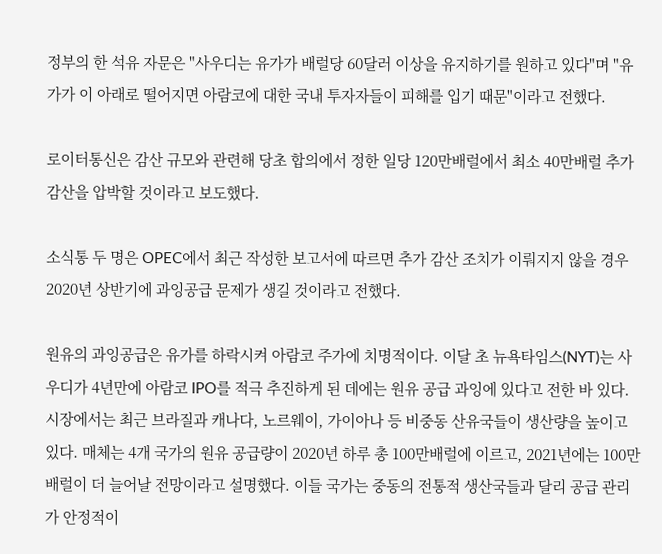정부의 한 석유 자문은 "사우디는 유가가 배럴당 60달러 이상을 유지하기를 원하고 있다"며 "유가가 이 아래로 떨어지면 아람코에 대한 국내 투자자들이 피해를 입기 때문"이라고 전했다.

로이터통신은 감산 규모와 관련해 당초 합의에서 정한 일당 120만배럴에서 최소 40만배럴 추가 감산을 압박할 것이라고 보도했다.

소식통 두 명은 OPEC에서 최근 작성한 보고서에 따르면 추가 감산 조치가 이뤄지지 않을 경우 2020년 상반기에 과잉공급 문제가 생길 것이라고 전했다.

원유의 과잉공급은 유가를 하락시켜 아람코 주가에 치명적이다. 이달 초 뉴욕타임스(NYT)는 사우디가 4년만에 아람코 IPO를 적극 추진하게 된 데에는 원유 공급 과잉에 있다고 전한 바 있다. 시장에서는 최근 브라질과 캐나다, 노르웨이, 가이아나 등 비중동 산유국들이 생산량을 높이고 있다. 매체는 4개 국가의 원유 공급량이 2020년 하루 총 100만배럴에 이르고, 2021년에는 100만배럴이 더 늘어날 전망이라고 설명했다. 이들 국가는 중동의 전통적 생산국들과 달리 공급 관리가 안정적이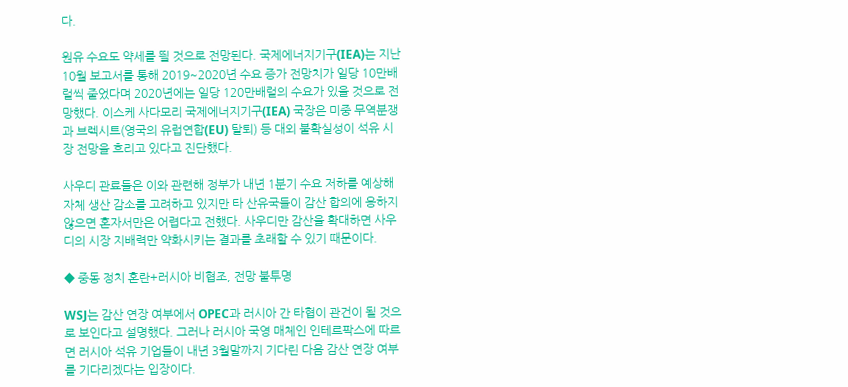다.

원유 수요도 약세를 띌 것으로 전망된다. 국제에너지기구(IEA)는 지난 10월 보고서를 통해 2019~2020년 수요 증가 전망치가 일당 10만배럴씩 줄었다며 2020년에는 일당 120만배럴의 수요가 있을 것으로 전망했다. 이스케 사다모리 국제에너지기구(IEA) 국장은 미중 무역분쟁과 브렉시트(영국의 유럽연합(EU) 탈퇴) 등 대외 불확실성이 석유 시장 전망을 흐리고 있다고 진단했다.

사우디 관료들은 이와 관련해 정부가 내년 1분기 수요 저하를 예상해 자체 생산 감소를 고려하고 있지만 타 산유국들이 감산 합의에 응하지 않으면 혼자서만은 어렵다고 전했다. 사우디만 감산을 확대하면 사우디의 시장 지배력만 약화시키는 결과를 초래할 수 있기 때문이다.

◆ 중동 정치 혼란+러시아 비협조, 전망 불투명

WSJ는 감산 연장 여부에서 OPEC과 러시아 간 타협이 관건이 될 것으로 보인다고 설명했다. 그러나 러시아 국영 매체인 인테르팍스에 따르면 러시아 석유 기업들이 내년 3월말까지 기다린 다음 감산 연장 여부를 기다리겠다는 입장이다.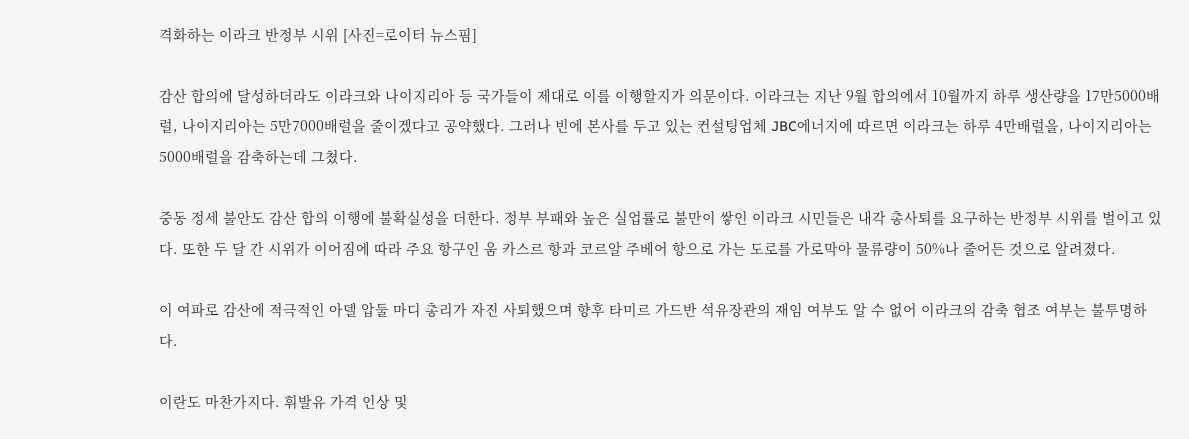격화하는 이라크 반정부 시위 [사진=로이터 뉴스핌]

감산 합의에 달성하더라도 이라크와 나이지리아 등 국가들이 제대로 이를 이행할지가 의문이다. 이라크는 지난 9월 합의에서 10월까지 하루 생산량을 17만5000배럴, 나이지리아는 5만7000배럴을 줄이겠다고 공약했다. 그러나 빈에 본사를 두고 있는 컨설팅업체 JBC에너지에 따르면 이라크는 하루 4만배럴을, 나이지리아는 5000배럴을 감축하는데 그쳤다.

중동 정세 불안도 감산 합의 이행에 불확실성을 더한다. 정부 부패와 높은 실업률로 불만이 쌓인 이라크 시민들은 내각 총사퇴를 요구하는 반정부 시위를 벌이고 있다. 또한 두 달 간 시위가 이어짐에 따라 주요 항구인 움 카스르 항과 코르알 주베어 항으로 가는 도로를 가로막아 물류량이 50%나 줄어든 것으로 알려졌다.

이 여파로 감산에 적극적인 아델 압둘 마디 총리가 자진 사퇴했으며 향후 타미르 가드반 석유장관의 재임 여부도 알 수 없어 이라크의 감축 협조 여부는 불투명하다.

이란도 마찬가지다. 휘발유 가격 인상 및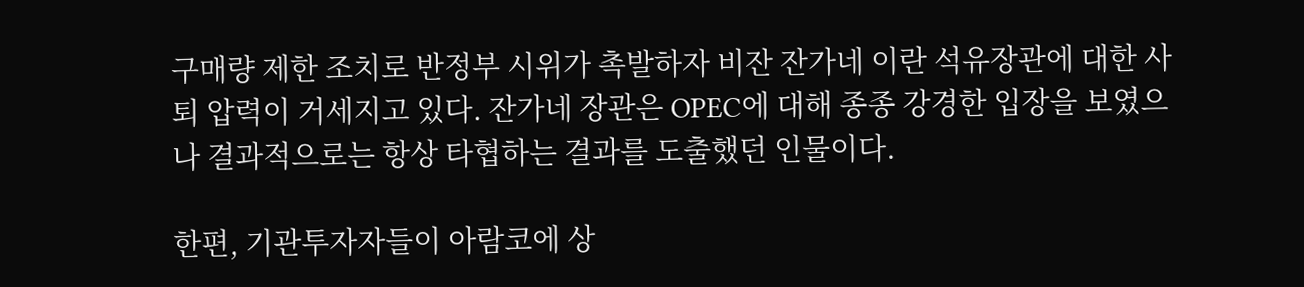구매량 제한 조치로 반정부 시위가 촉발하자 비잔 잔가네 이란 석유장관에 대한 사퇴 압력이 거세지고 있다. 잔가네 장관은 OPEC에 대해 종종 강경한 입장을 보였으나 결과적으로는 항상 타협하는 결과를 도출했던 인물이다.

한편, 기관투자자들이 아람코에 상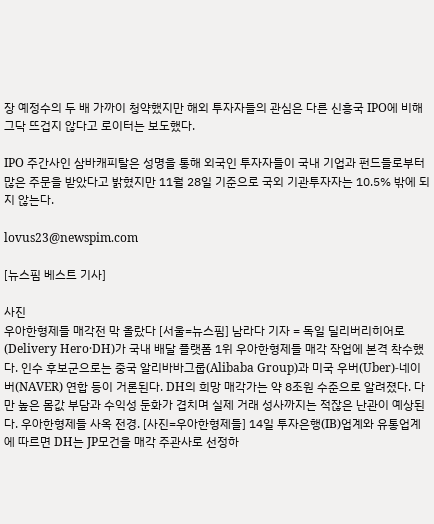장 예정수의 두 배 가까이 청약했지만 해외 투자자들의 관심은 다른 신흥국 IPO에 비해 그닥 뜨겁지 않다고 로이터는 보도했다.

IPO 주간사인 삼바캐피탈은 성명을 통해 외국인 투자자들이 국내 기업과 펀드들로부터 많은 주문을 받았다고 밝혔지만 11월 28일 기준으로 국외 기관투자자는 10.5% 밖에 되지 않는다.

lovus23@newspim.com

[뉴스핌 베스트 기사]

사진
우아한형제들 매각전 막 올랐다 [서울=뉴스핌] 남라다 기자 = 독일 딜리버리히어로(Delivery Hero·DH)가 국내 배달 플랫폼 1위 우아한형제들 매각 작업에 본격 착수했다. 인수 후보군으로는 중국 알리바바그룹(Alibaba Group)과 미국 우버(Uber)-네이버(NAVER) 연합 등이 거론된다. DH의 희망 매각가는 약 8조원 수준으로 알려졌다. 다만 높은 몸값 부담과 수익성 둔화가 겹치며 실제 거래 성사까지는 적잖은 난관이 예상된다. 우아한형제들 사옥 전경. [사진=우아한형제들] 14일 투자은행(IB)업계와 유통업계에 따르면 DH는 JP모건을 매각 주관사로 선정하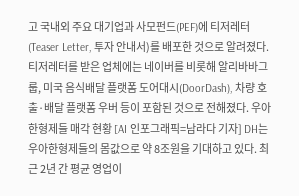고 국내외 주요 대기업과 사모펀드(PEF)에 티저레터(Teaser Letter, 투자 안내서)를 배포한 것으로 알려졌다. 티저레터를 받은 업체에는 네이버를 비롯해 알리바바그룹, 미국 음식배달 플랫폼 도어대시(DoorDash), 차량 호출·배달 플랫폼 우버 등이 포함된 것으로 전해졌다. 우아한형제들 매각 현황 [AI 인포그래픽=남라다 기자] DH는 우아한형제들의 몸값으로 약 8조원을 기대하고 있다. 최근 2년 간 평균 영업이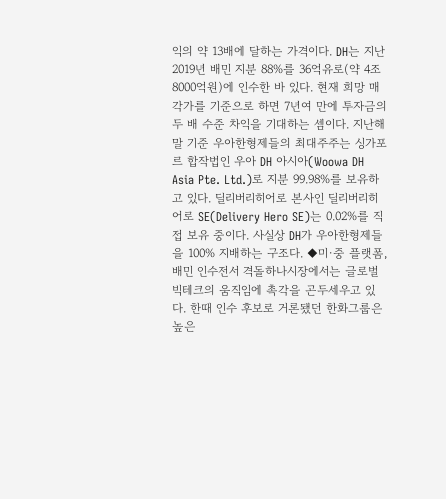익의 약 13배에 달하는 가격이다. DH는 지난 2019년 배민 지분 88%를 36억유로(약 4조8000억원)에 인수한 바 있다. 현재 희망 매각가를 기준으로 하면 7년여 만에 투자금의 두 배 수준 차익을 기대하는 셈이다. 지난해 말 기준 우아한형제들의 최대주주는 싱가포르 합작법인 우아 DH 아시아(Woowa DH Asia Pte. Ltd.)로 지분 99.98%를 보유하고 있다. 딜리버리히어로 본사인 딜리버리히어로 SE(Delivery Hero SE)는 0.02%를 직접 보유 중이다. 사실상 DH가 우아한형제들을 100% 지배하는 구조다. ◆미·중 플랫폼, 배민 인수전서 격돌하나시장에서는 글로벌 빅테크의 움직임에 촉각을 곤두세우고 있다. 한때 인수 후보로 거론됐던 한화그룹은 높은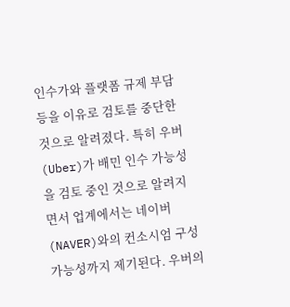인수가와 플랫폼 규제 부담 등을 이유로 검토를 중단한 것으로 알려졌다. 특히 우버(Uber)가 배민 인수 가능성을 검토 중인 것으로 알려지면서 업계에서는 네이버(NAVER)와의 컨소시엄 구성 가능성까지 제기된다. 우버의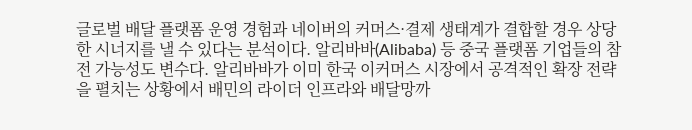글로벌 배달 플랫폼 운영 경험과 네이버의 커머스·결제 생태계가 결합할 경우 상당한 시너지를 낼 수 있다는 분석이다. 알리바바(Alibaba) 등 중국 플랫폼 기업들의 참전 가능성도 변수다. 알리바바가 이미 한국 이커머스 시장에서 공격적인 확장 전략을 펼치는 상황에서 배민의 라이더 인프라와 배달망까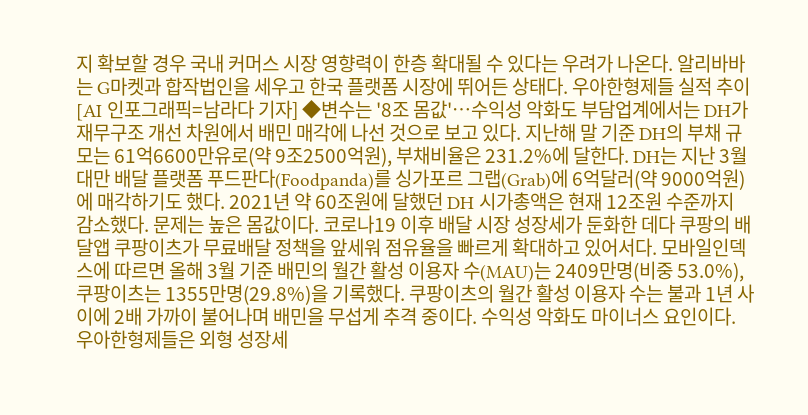지 확보할 경우 국내 커머스 시장 영향력이 한층 확대될 수 있다는 우려가 나온다. 알리바바는 G마켓과 합작법인을 세우고 한국 플랫폼 시장에 뛰어든 상태다. 우아한형제들 실적 추이 [AI 인포그래픽=남라다 기자] ◆변수는 '8조 몸값'…수익성 악화도 부담업계에서는 DH가 재무구조 개선 차원에서 배민 매각에 나선 것으로 보고 있다. 지난해 말 기준 DH의 부채 규모는 61억6600만유로(약 9조2500억원), 부채비율은 231.2%에 달한다. DH는 지난 3월 대만 배달 플랫폼 푸드판다(Foodpanda)를 싱가포르 그랩(Grab)에 6억달러(약 9000억원)에 매각하기도 했다. 2021년 약 60조원에 달했던 DH 시가총액은 현재 12조원 수준까지 감소했다. 문제는 높은 몸값이다. 코로나19 이후 배달 시장 성장세가 둔화한 데다 쿠팡의 배달앱 쿠팡이츠가 무료배달 정책을 앞세워 점유율을 빠르게 확대하고 있어서다. 모바일인덱스에 따르면 올해 3월 기준 배민의 월간 활성 이용자 수(MAU)는 2409만명(비중 53.0%), 쿠팡이츠는 1355만명(29.8%)을 기록했다. 쿠팡이츠의 월간 활성 이용자 수는 불과 1년 사이에 2배 가까이 불어나며 배민을 무섭게 추격 중이다. 수익성 악화도 마이너스 요인이다. 우아한형제들은 외형 성장세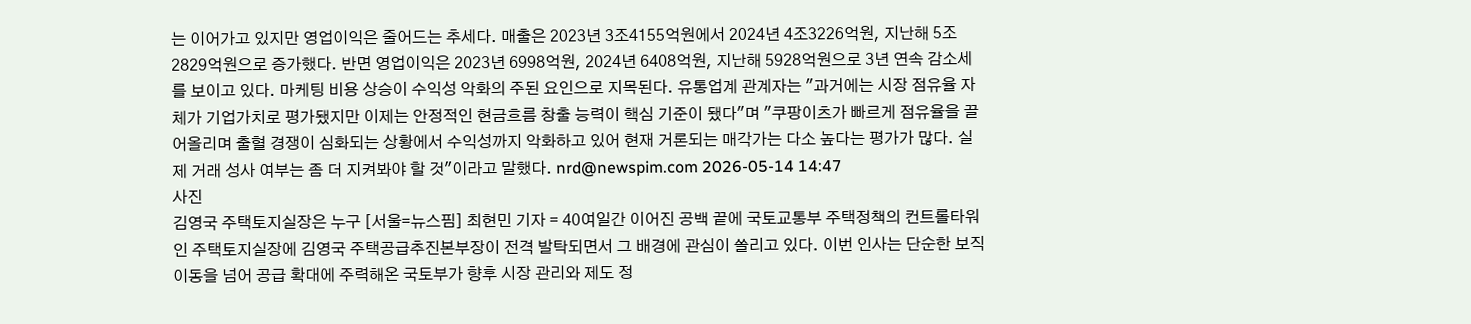는 이어가고 있지만 영업이익은 줄어드는 추세다. 매출은 2023년 3조4155억원에서 2024년 4조3226억원, 지난해 5조2829억원으로 증가했다. 반면 영업이익은 2023년 6998억원, 2024년 6408억원, 지난해 5928억원으로 3년 연속 감소세를 보이고 있다. 마케팅 비용 상승이 수익성 악화의 주된 요인으로 지목된다. 유통업계 관계자는 "과거에는 시장 점유율 자체가 기업가치로 평가됐지만 이제는 안정적인 현금흐름 창출 능력이 핵심 기준이 됐다"며 "쿠팡이츠가 빠르게 점유율을 끌어올리며 출혈 경쟁이 심화되는 상황에서 수익성까지 악화하고 있어 현재 거론되는 매각가는 다소 높다는 평가가 많다. 실제 거래 성사 여부는 좀 더 지켜봐야 할 것"이라고 말했다. nrd@newspim.com 2026-05-14 14:47
사진
김영국 주택토지실장은 누구 [서울=뉴스핌] 최현민 기자 = 40여일간 이어진 공백 끝에 국토교통부 주택정책의 컨트롤타워인 주택토지실장에 김영국 주택공급추진본부장이 전격 발탁되면서 그 배경에 관심이 쏠리고 있다. 이번 인사는 단순한 보직 이동을 넘어 공급 확대에 주력해온 국토부가 향후 시장 관리와 제도 정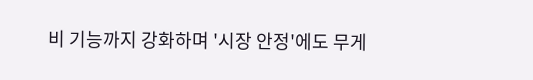비 기능까지 강화하며 '시장 안정'에도 무게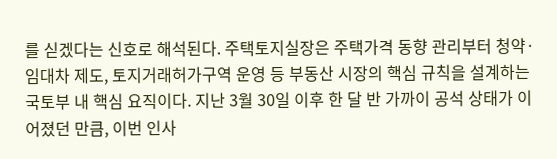를 싣겠다는 신호로 해석된다. 주택토지실장은 주택가격 동향 관리부터 청약·임대차 제도, 토지거래허가구역 운영 등 부동산 시장의 핵심 규칙을 설계하는 국토부 내 핵심 요직이다. 지난 3월 30일 이후 한 달 반 가까이 공석 상태가 이어졌던 만큼, 이번 인사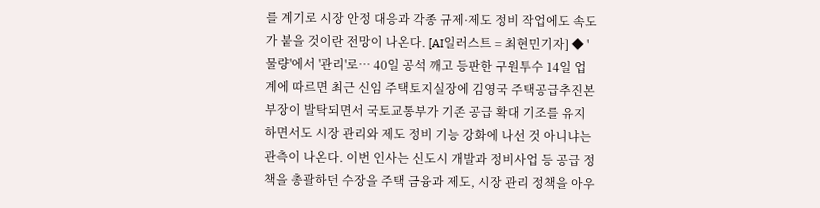를 계기로 시장 안정 대응과 각종 규제·제도 정비 작업에도 속도가 붙을 것이란 전망이 나온다. [AI일러스트 = 최현민기자] ◆ '물량'에서 '관리'로… 40일 공석 깨고 등판한 구원투수 14일 업계에 따르면 최근 신임 주택토지실장에 김영국 주택공급추진본부장이 발탁되면서 국토교통부가 기존 공급 확대 기조를 유지하면서도 시장 관리와 제도 정비 기능 강화에 나선 것 아니냐는 관측이 나온다. 이번 인사는 신도시 개발과 정비사업 등 공급 정책을 총괄하던 수장을 주택 금융과 제도, 시장 관리 정책을 아우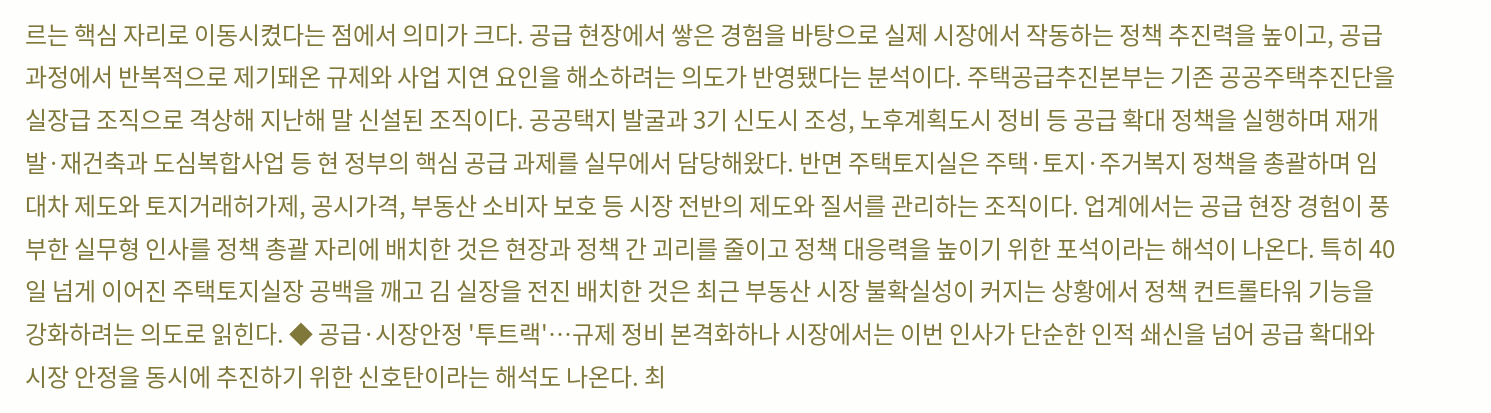르는 핵심 자리로 이동시켰다는 점에서 의미가 크다. 공급 현장에서 쌓은 경험을 바탕으로 실제 시장에서 작동하는 정책 추진력을 높이고, 공급 과정에서 반복적으로 제기돼온 규제와 사업 지연 요인을 해소하려는 의도가 반영됐다는 분석이다. 주택공급추진본부는 기존 공공주택추진단을 실장급 조직으로 격상해 지난해 말 신설된 조직이다. 공공택지 발굴과 3기 신도시 조성, 노후계획도시 정비 등 공급 확대 정책을 실행하며 재개발·재건축과 도심복합사업 등 현 정부의 핵심 공급 과제를 실무에서 담당해왔다. 반면 주택토지실은 주택·토지·주거복지 정책을 총괄하며 임대차 제도와 토지거래허가제, 공시가격, 부동산 소비자 보호 등 시장 전반의 제도와 질서를 관리하는 조직이다. 업계에서는 공급 현장 경험이 풍부한 실무형 인사를 정책 총괄 자리에 배치한 것은 현장과 정책 간 괴리를 줄이고 정책 대응력을 높이기 위한 포석이라는 해석이 나온다. 특히 40일 넘게 이어진 주택토지실장 공백을 깨고 김 실장을 전진 배치한 것은 최근 부동산 시장 불확실성이 커지는 상황에서 정책 컨트롤타워 기능을 강화하려는 의도로 읽힌다. ◆ 공급·시장안정 '투트랙'…규제 정비 본격화하나 시장에서는 이번 인사가 단순한 인적 쇄신을 넘어 공급 확대와 시장 안정을 동시에 추진하기 위한 신호탄이라는 해석도 나온다. 최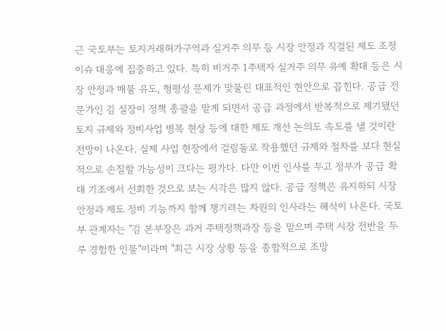근 국토부는 토지거래허가구역과 실거주 의무 등 시장 안정과 직결된 제도 조정 이슈 대응에 집중하고 있다. 특히 비거주 1주택자 실거주 의무 유예 확대 등은 시장 안정과 매물 유도, 형평성 문제가 맞물린 대표적인 현안으로 꼽힌다. 공급 전문가인 김 실장이 정책 총괄을 맡게 되면서 공급 과정에서 반복적으로 제기됐던 토지 규제와 정비사업 병목 현상 등에 대한 제도 개선 논의도 속도를 낼 것이란 전망이 나온다. 실제 사업 현장에서 걸림돌로 작용했던 규제와 절차를 보다 현실적으로 손질할 가능성이 크다는 평가다. 다만 이번 인사를 두고 정부가 공급 확대 기조에서 선회한 것으로 보는 시각은 많지 않다. 공급 정책은 유지하되 시장 안정과 제도 정비 기능까지 함께 챙기려는 차원의 인사라는 해석이 나온다. 국토부 관계자는 "김 본부장은 과거 주택정책과장 등을 맡으며 주택 시장 전반을 두루 경험한 인물"이라며 "최근 시장 상황 등을 종합적으로 조망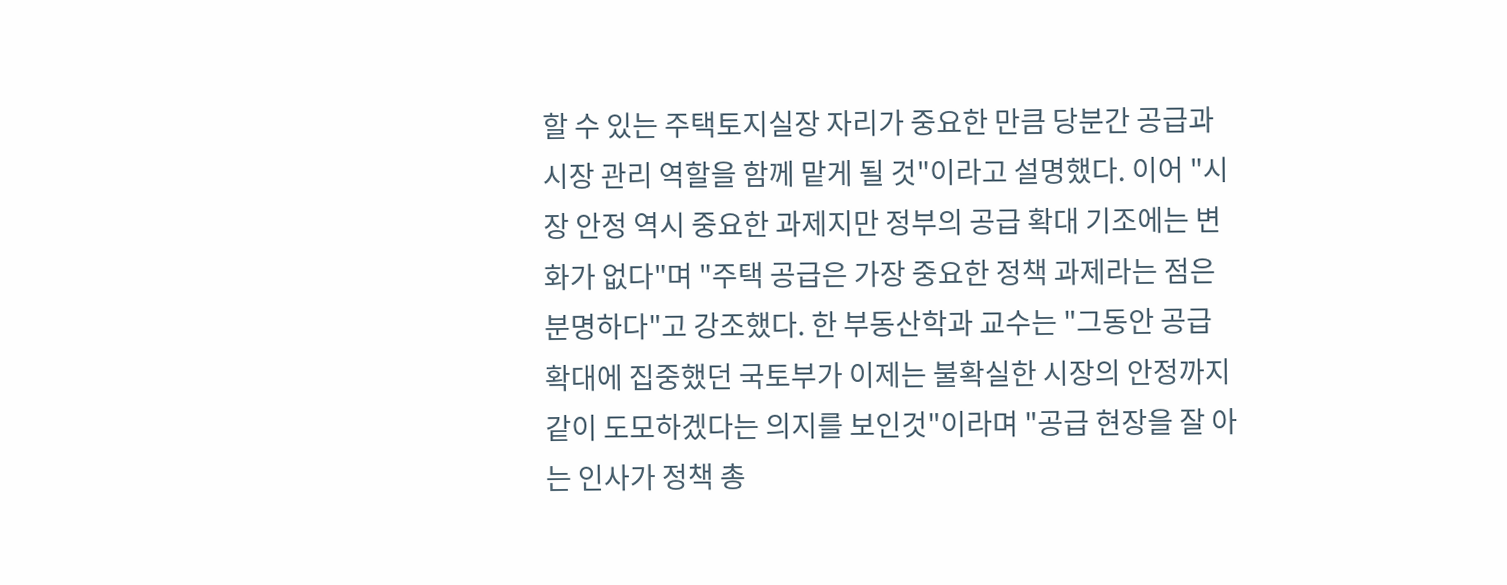할 수 있는 주택토지실장 자리가 중요한 만큼 당분간 공급과 시장 관리 역할을 함께 맡게 될 것"이라고 설명했다. 이어 "시장 안정 역시 중요한 과제지만 정부의 공급 확대 기조에는 변화가 없다"며 "주택 공급은 가장 중요한 정책 과제라는 점은 분명하다"고 강조했다. 한 부동산학과 교수는 "그동안 공급 확대에 집중했던 국토부가 이제는 불확실한 시장의 안정까지 같이 도모하겠다는 의지를 보인것"이라며 "공급 현장을 잘 아는 인사가 정책 총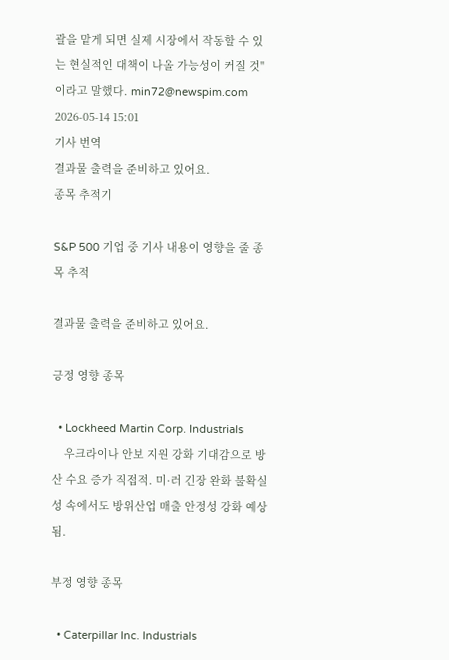괄을 맡게 되면 실제 시장에서 작동할 수 있는 현실적인 대책이 나올 가능성이 커질 것"이라고 말했다. min72@newspim.com 2026-05-14 15:01
기사 번역
결과물 출력을 준비하고 있어요.
종목 추적기

S&P 500 기업 중 기사 내용이 영향을 줄 종목 추적

결과물 출력을 준비하고 있어요.

긍정 영향 종목

  • Lockheed Martin Corp. Industrials
    우크라이나 안보 지원 강화 기대감으로 방산 수요 증가 직접적. 미·러 긴장 완화 불확실성 속에서도 방위산업 매출 안정성 강화 예상됨.

부정 영향 종목

  • Caterpillar Inc. Industrials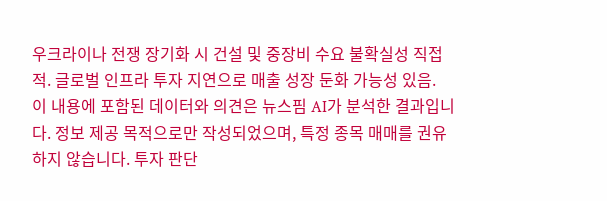우크라이나 전쟁 장기화 시 건설 및 중장비 수요 불확실성 직접적. 글로벌 인프라 투자 지연으로 매출 성장 둔화 가능성 있음.
이 내용에 포함된 데이터와 의견은 뉴스핌 AI가 분석한 결과입니다. 정보 제공 목적으로만 작성되었으며, 특정 종목 매매를 권유하지 않습니다. 투자 판단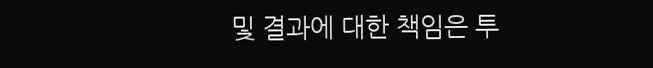및 결과에 대한 책임은 투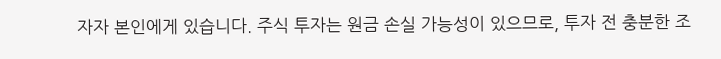자자 본인에게 있습니다. 주식 투자는 원금 손실 가능성이 있으므로, 투자 전 충분한 조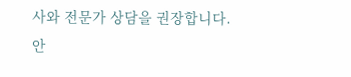사와 전문가 상담을 권장합니다.
안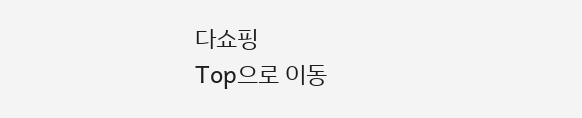다쇼핑
Top으로 이동